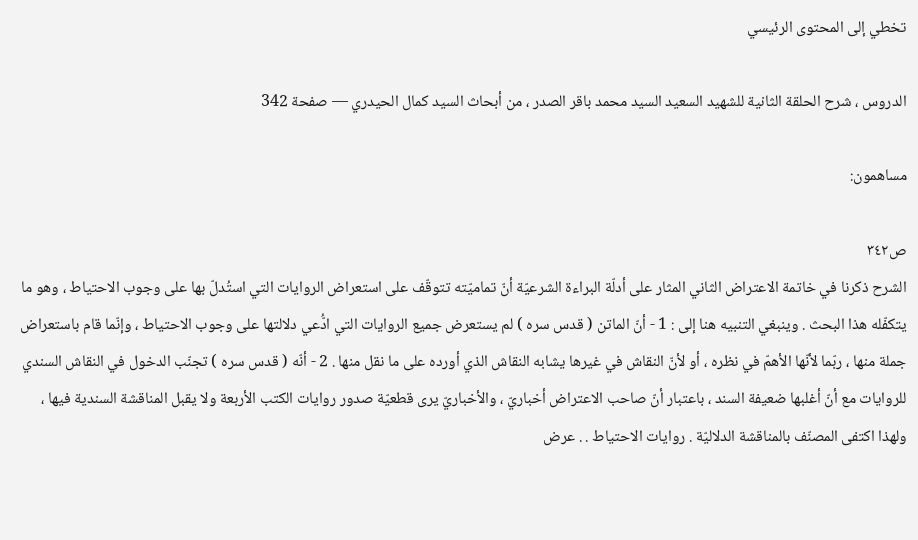تخطي إلى المحتوى الرئيسي

الدروس ، شرح الحلقة الثانية للشهيد السعيد السيد محمد باقر الصدر ، من أبحاث السيد كمال الحيدري — صفحة 342

مساهمون:

ص٣٤٢
الشرح ذكرنا في خاتمة الاعتراض الثاني المثار على أدلّة البراءة الشرعيّة أنّ تماميّته تتوقّف على استعراض الروايات التي استُدلّ بها على وجوب الاحتياط ، وهو ما يتكفّله هذا البحث . وينبغي التنبيه هنا إلى : 1 - أنّ الماتن ( قدس سره ) لم يستعرض جميع الروايات التي ادُّعي دلالتها على وجوب الاحتياط ، وإنّما قام باستعراض جملة منها ، ربّما لأنّها الأهمّ في نظره ، أو لأنّ النقاش في غيرها يشابه النقاش الذي أورده على ما نقل منها . 2 - أنّه ( قدس سره ) تجنّب الدخول في النقاش السندي للروايات مع أنّ أغلبها ضعيفة السند ، باعتبار أنّ صاحب الاعتراض أخباريّ ، والأخباريّ يرى قطعيّة صدور روايات الكتب الأربعة ولا يقبل المناقشة السندية فيها ، ولهذا اكتفى المصنّف بالمناقشة الدلاليّة . روايات الاحتياط . . عرض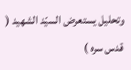وتحليل يستعرض السيّد الشهيد ( قدس سره )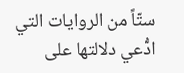ستّاً من الروايات التي ادُّعي دلالتها على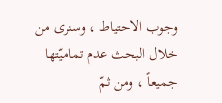وجوب الاحتياط ، وسنرى من خلال البحث عدم تماميّتها جميعاً ، ومن ثمّ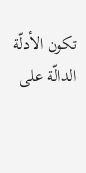تكون الأدلّة الدالّة على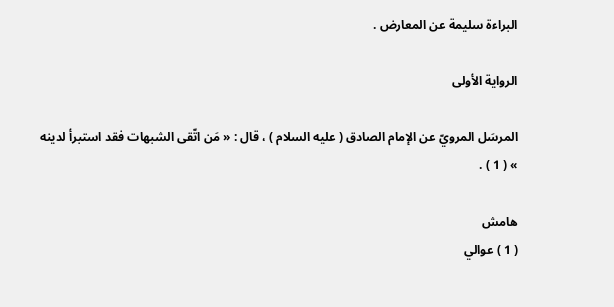البراءة سليمة عن المعارض .

الرواية الأولى

المرسَل المرويّ عن الإمام الصادق ( عليه السلام ) ، قال : « مَن اتّقى الشبهات فقد استبرأ لدينه » ( 1 ) .

هامش
( 1 ) عوالي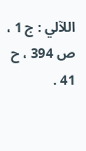اللآلي : ج 1 ، ص 394 ، ح 41 .